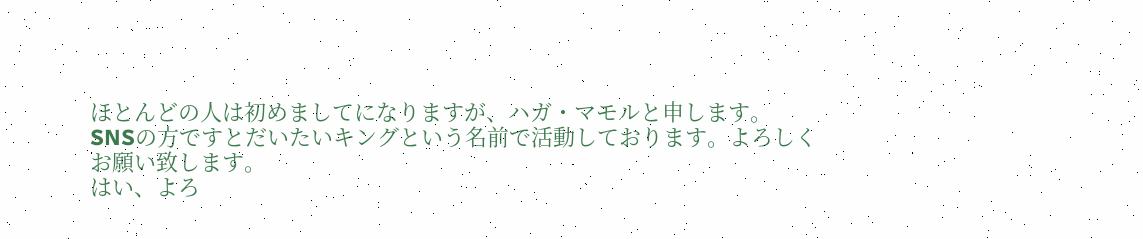ほとんどの人は初めましてになりますが、ハガ・マモルと申します。
SNSの方ですとだいたいキングという名前で活動しております。よろしくお願い致します。
はい、よろ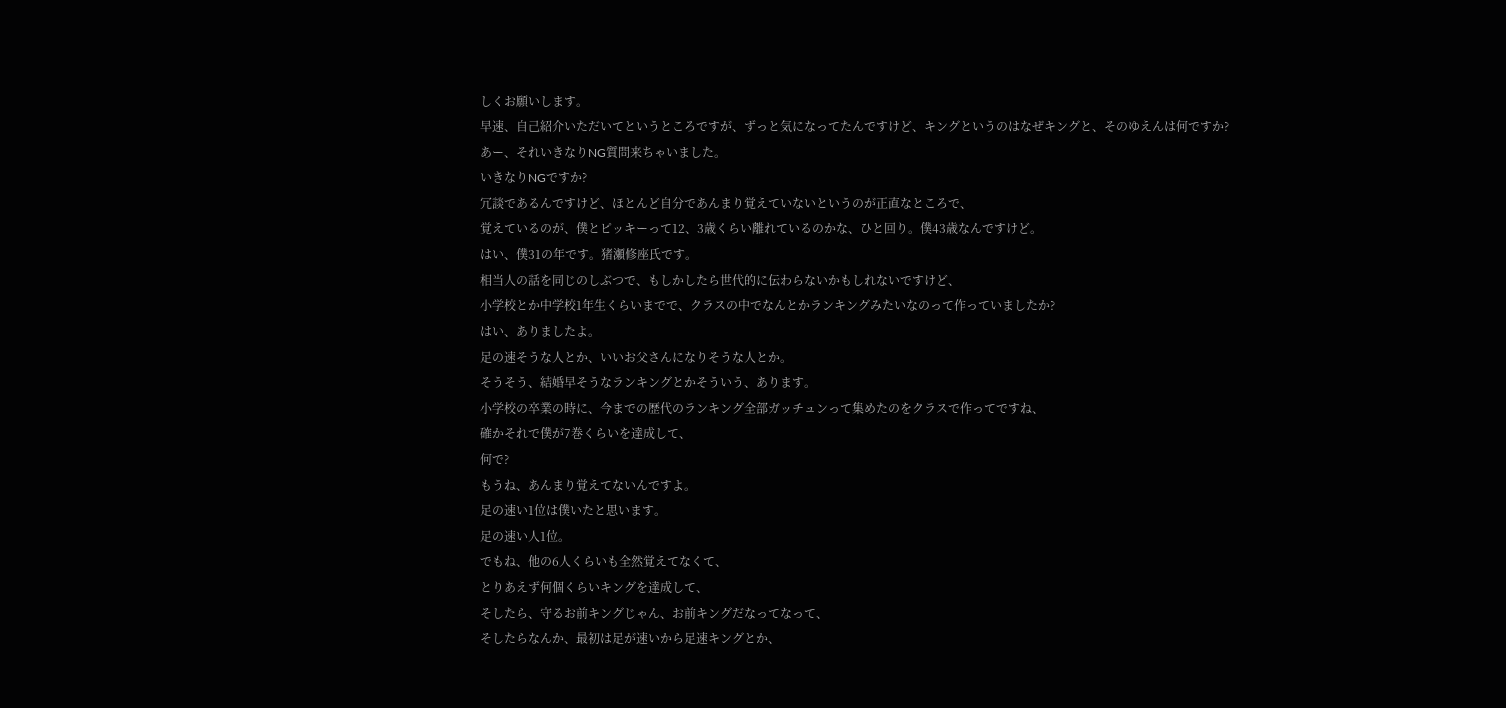しくお願いします。
早速、自己紹介いただいてというところですが、ずっと気になってたんですけど、キングというのはなぜキングと、そのゆえんは何ですか?
あー、それいきなりNG質問来ちゃいました。
いきなりNGですか?
冗談であるんですけど、ほとんど自分であんまり覚えていないというのが正直なところで、
覚えているのが、僕とピッキーって12、3歳くらい離れているのかな、ひと回り。僕43歳なんですけど。
はい、僕31の年です。猪瀬修座氏です。
相当人の話を同じのしぶつで、もしかしたら世代的に伝わらないかもしれないですけど、
小学校とか中学校1年生くらいまでで、クラスの中でなんとかランキングみたいなのって作っていましたか?
はい、ありましたよ。
足の速そうな人とか、いいお父さんになりそうな人とか。
そうそう、結婚早そうなランキングとかそういう、あります。
小学校の卒業の時に、今までの歴代のランキング全部ガッチュンって集めたのをクラスで作ってですね、
確かそれで僕が7巻くらいを達成して、
何で?
もうね、あんまり覚えてないんですよ。
足の速い1位は僕いたと思います。
足の速い人1位。
でもね、他の6人くらいも全然覚えてなくて、
とりあえず何個くらいキングを達成して、
そしたら、守るお前キングじゃん、お前キングだなってなって、
そしたらなんか、最初は足が速いから足速キングとか、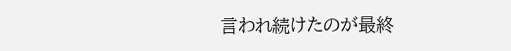言われ続けたのが最終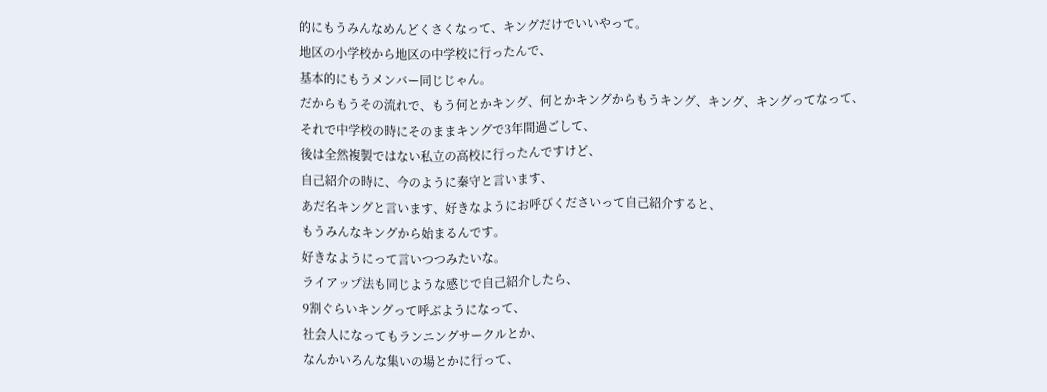的にもうみんなめんどくさくなって、キングだけでいいやって。
地区の小学校から地区の中学校に行ったんで、
基本的にもうメンバー同じじゃん。
だからもうその流れで、もう何とかキング、何とかキングからもうキング、キング、キングってなって、
それで中学校の時にそのままキングで3年間過ごして、
後は全然複製ではない私立の高校に行ったんですけど、
自己紹介の時に、今のように秦守と言います、
あだ名キングと言います、好きなようにお呼びくださいって自己紹介すると、
もうみんなキングから始まるんです。
好きなようにって言いつつみたいな。
ライアップ法も同じような感じで自己紹介したら、
9割ぐらいキングって呼ぶようになって、
社会人になってもランニングサークルとか、
なんかいろんな集いの場とかに行って、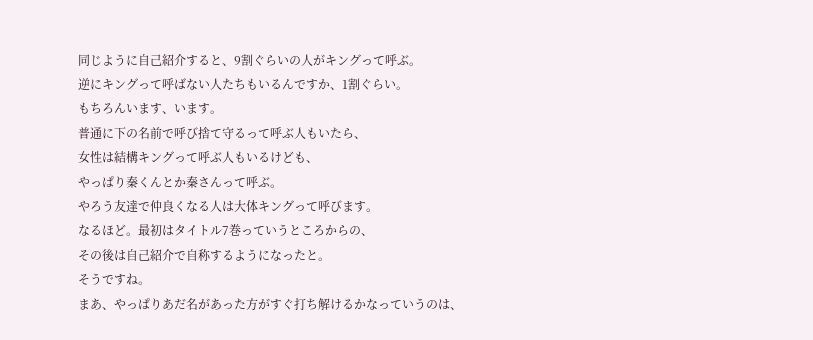同じように自己紹介すると、9割ぐらいの人がキングって呼ぶ。
逆にキングって呼ばない人たちもいるんですか、1割ぐらい。
もちろんいます、います。
普通に下の名前で呼び捨て守るって呼ぶ人もいたら、
女性は結構キングって呼ぶ人もいるけども、
やっぱり秦くんとか秦さんって呼ぶ。
やろう友達で仲良くなる人は大体キングって呼びます。
なるほど。最初はタイトル7巻っていうところからの、
その後は自己紹介で自称するようになったと。
そうですね。
まあ、やっぱりあだ名があった方がすぐ打ち解けるかなっていうのは、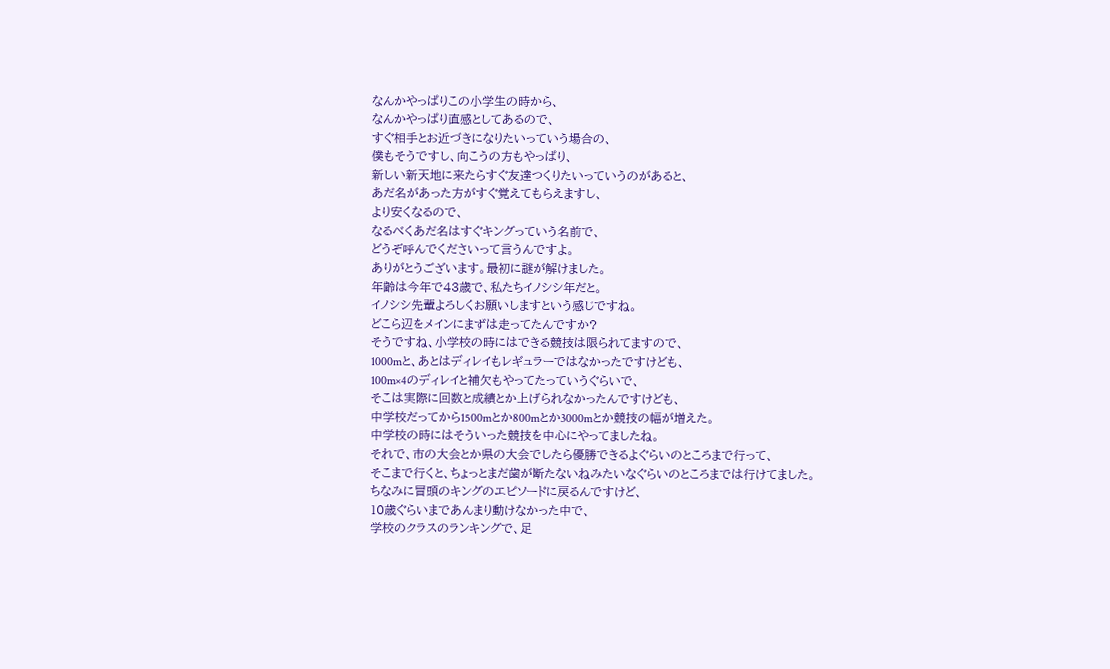なんかやっぱりこの小学生の時から、
なんかやっぱり直感としてあるので、
すぐ相手とお近づきになりたいっていう場合の、
僕もそうですし、向こうの方もやっぱり、
新しい新天地に来たらすぐ友達つくりたいっていうのがあると、
あだ名があった方がすぐ覚えてもらえますし、
より安くなるので、
なるべくあだ名はすぐキングっていう名前で、
どうぞ呼んでくださいって言うんですよ。
ありがとうございます。最初に謎が解けました。
年齢は今年で43歳で、私たちイノシシ年だと。
イノシシ先輩よろしくお願いしますという感じですね。
どこら辺をメインにまずは走ってたんですか?
そうですね、小学校の時にはできる競技は限られてますので、
1000mと、あとはディレイもレギュラーではなかったですけども、
100m×4のディレイと補欠もやってたっていうぐらいで、
そこは実際に回数と成績とか上げられなかったんですけども、
中学校だってから1500mとか800mとか3000mとか競技の幅が増えた。
中学校の時にはそういった競技を中心にやってましたね。
それで、市の大会とか県の大会でしたら優勝できるよぐらいのところまで行って、
そこまで行くと、ちょっとまだ歯が断たないねみたいなぐらいのところまでは行けてました。
ちなみに冒頭のキングのエピソードに戻るんですけど、
10歳ぐらいまであんまり動けなかった中で、
学校のクラスのランキングで、足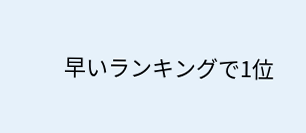早いランキングで1位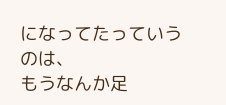になってたっていうのは、
もうなんか足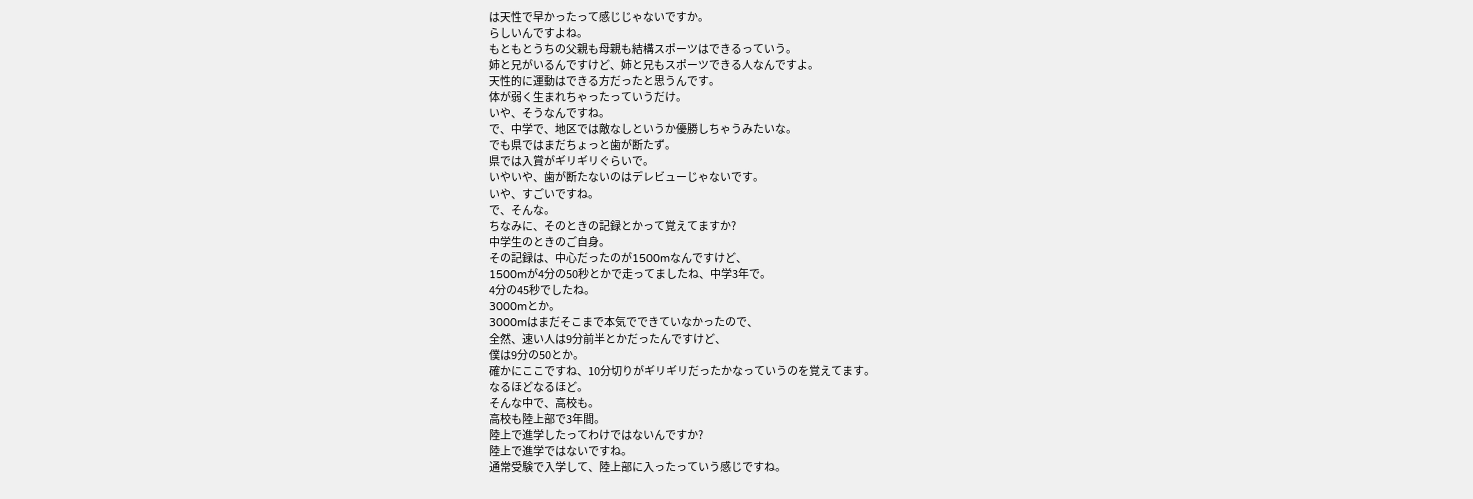は天性で早かったって感じじゃないですか。
らしいんですよね。
もともとうちの父親も母親も結構スポーツはできるっていう。
姉と兄がいるんですけど、姉と兄もスポーツできる人なんですよ。
天性的に運動はできる方だったと思うんです。
体が弱く生まれちゃったっていうだけ。
いや、そうなんですね。
で、中学で、地区では敵なしというか優勝しちゃうみたいな。
でも県ではまだちょっと歯が断たず。
県では入賞がギリギリぐらいで。
いやいや、歯が断たないのはデレビューじゃないです。
いや、すごいですね。
で、そんな。
ちなみに、そのときの記録とかって覚えてますか?
中学生のときのご自身。
その記録は、中心だったのが1500mなんですけど、
1500mが4分の50秒とかで走ってましたね、中学3年で。
4分の45秒でしたね。
3000mとか。
3000mはまだそこまで本気でできていなかったので、
全然、速い人は9分前半とかだったんですけど、
僕は9分の50とか。
確かにここですね、10分切りがギリギリだったかなっていうのを覚えてます。
なるほどなるほど。
そんな中で、高校も。
高校も陸上部で3年間。
陸上で進学したってわけではないんですか?
陸上で進学ではないですね。
通常受験で入学して、陸上部に入ったっていう感じですね。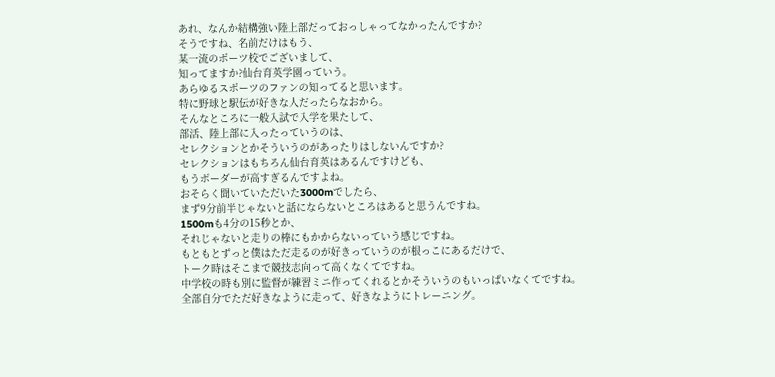あれ、なんか結構強い陸上部だっておっしゃってなかったんですか?
そうですね、名前だけはもう、
某一流のポーツ校でございまして、
知ってますか?仙台育英学園っていう。
あらゆるスポーツのファンの知ってると思います。
特に野球と駅伝が好きな人だったらなおから。
そんなところに一般入試で入学を果たして、
部活、陸上部に入ったっていうのは、
セレクションとかそういうのがあったりはしないんですか?
セレクションはもちろん仙台育英はあるんですけども、
もうボーダーが高すぎるんですよね。
おそらく聞いていただいた3000mでしたら、
まず9分前半じゃないと話にならないところはあると思うんですね。
1500mも4分の15秒とか、
それじゃないと走りの棒にもかからないっていう感じですね。
もともとずっと僕はただ走るのが好きっていうのが根っこにあるだけで、
トーク時はそこまで競技志向って高くなくてですね。
中学校の時も別に監督が練習ミニ作ってくれるとかそういうのもいっぱいなくてですね。
全部自分でただ好きなように走って、好きなようにトレーニング。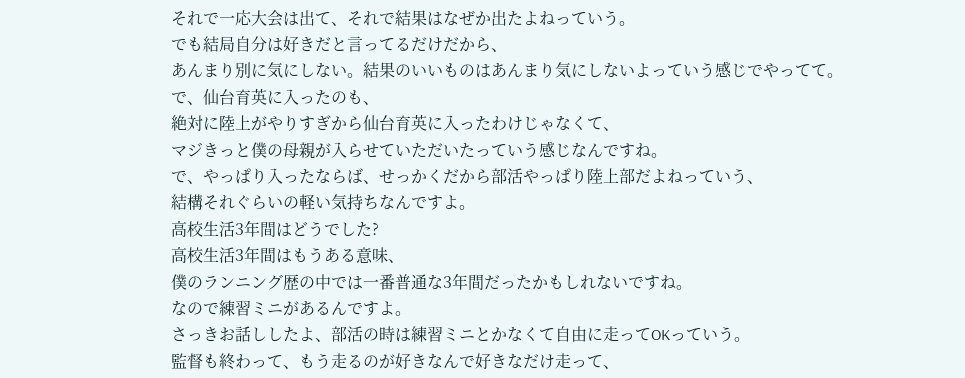それで一応大会は出て、それで結果はなぜか出たよねっていう。
でも結局自分は好きだと言ってるだけだから、
あんまり別に気にしない。結果のいいものはあんまり気にしないよっていう感じでやってて。
で、仙台育英に入ったのも、
絶対に陸上がやりすぎから仙台育英に入ったわけじゃなくて、
マジきっと僕の母親が入らせていただいたっていう感じなんですね。
で、やっぱり入ったならば、せっかくだから部活やっぱり陸上部だよねっていう、
結構それぐらいの軽い気持ちなんですよ。
高校生活3年間はどうでした?
高校生活3年間はもうある意味、
僕のランニング歴の中では一番普通な3年間だったかもしれないですね。
なので練習ミニがあるんですよ。
さっきお話ししたよ、部活の時は練習ミニとかなくて自由に走ってOKっていう。
監督も終わって、もう走るのが好きなんで好きなだけ走って、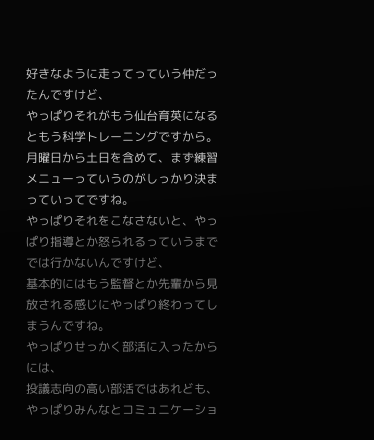好きなように走ってっていう仲だったんですけど、
やっぱりそれがもう仙台育英になるともう科学トレーニングですから。
月曜日から土日を含めて、まず練習メニューっていうのがしっかり決まっていってですね。
やっぱりそれをこなさないと、やっぱり指導とか怒られるっていうまででは行かないんですけど、
基本的にはもう監督とか先輩から見放される感じにやっぱり終わってしまうんですね。
やっぱりせっかく部活に入ったからには、
投議志向の高い部活ではあれども、やっぱりみんなとコミュニケーショ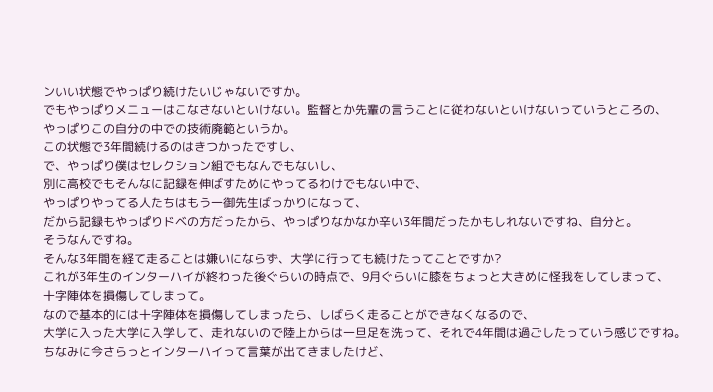ンいい状態でやっぱり続けたいじゃないですか。
でもやっぱりメニューはこなさないといけない。監督とか先輩の言うことに従わないといけないっていうところの、
やっぱりこの自分の中での技術廃範というか。
この状態で3年間続けるのはきつかったですし、
で、やっぱり僕はセレクション組でもなんでもないし、
別に高校でもそんなに記録を伸ばすためにやってるわけでもない中で、
やっぱりやってる人たちはもう一御先生ばっかりになって、
だから記録もやっぱりドベの方だったから、やっぱりなかなか辛い3年間だったかもしれないですね、自分と。
そうなんですね。
そんな3年間を経て走ることは嫌いにならず、大学に行っても続けたってことですか?
これが3年生のインターハイが終わった後ぐらいの時点で、9月ぐらいに膝をちょっと大きめに怪我をしてしまって、
十字陣体を損傷してしまって。
なので基本的には十字陣体を損傷してしまったら、しばらく走ることができなくなるので、
大学に入った大学に入学して、走れないので陸上からは一旦足を洗って、それで4年間は過ごしたっていう感じですね。
ちなみに今さらっとインターハイって言葉が出てきましたけど、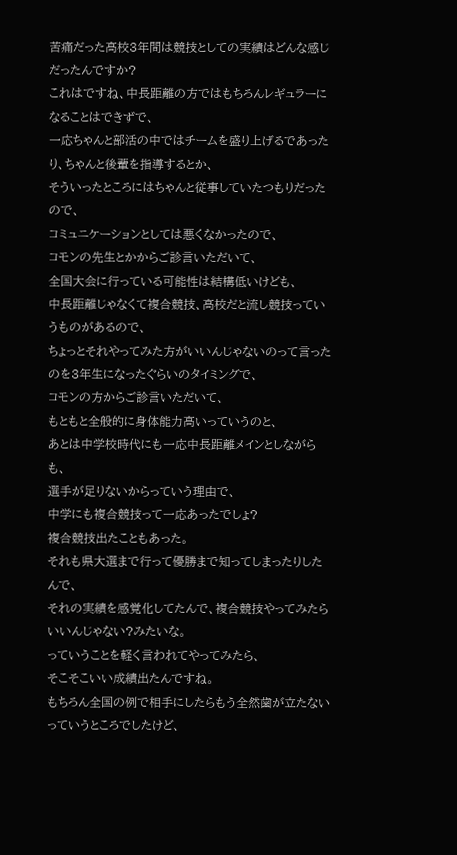苦痛だった高校3年間は競技としての実績はどんな感じだったんですか?
これはですね、中長距離の方ではもちろんレギュラーになることはできずで、
一応ちゃんと部活の中ではチームを盛り上げるであったり、ちゃんと後輩を指導するとか、
そういったところにはちゃんと従事していたつもりだったので、
コミュニケーションとしては悪くなかったので、
コモンの先生とかからご診言いただいて、
全国大会に行っている可能性は結構低いけども、
中長距離じゃなくて複合競技、高校だと流し競技っていうものがあるので、
ちょっとそれやってみた方がいいんじゃないのって言ったのを3年生になったぐらいのタイミングで、
コモンの方からご診言いただいて、
もともと全般的に身体能力高いっていうのと、
あとは中学校時代にも一応中長距離メインとしながらも、
選手が足りないからっていう理由で、
中学にも複合競技って一応あったでしょ?
複合競技出たこともあった。
それも県大選まで行って優勝まで知ってしまったりしたんで、
それの実績を感覚化してたんで、複合競技やってみたらいいんじゃない?みたいな。
っていうことを軽く言われてやってみたら、
そこそこいい成績出たんですね。
もちろん全国の例で相手にしたらもう全然歯が立たないっていうところでしたけど、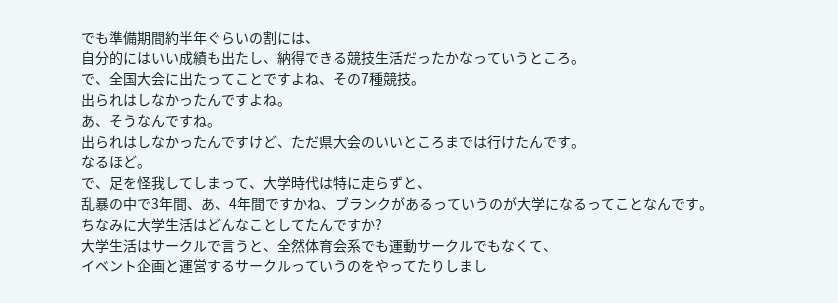でも準備期間約半年ぐらいの割には、
自分的にはいい成績も出たし、納得できる競技生活だったかなっていうところ。
で、全国大会に出たってことですよね、その7種競技。
出られはしなかったんですよね。
あ、そうなんですね。
出られはしなかったんですけど、ただ県大会のいいところまでは行けたんです。
なるほど。
で、足を怪我してしまって、大学時代は特に走らずと、
乱暴の中で3年間、あ、4年間ですかね、ブランクがあるっていうのが大学になるってことなんです。
ちなみに大学生活はどんなことしてたんですか?
大学生活はサークルで言うと、全然体育会系でも運動サークルでもなくて、
イベント企画と運営するサークルっていうのをやってたりしまし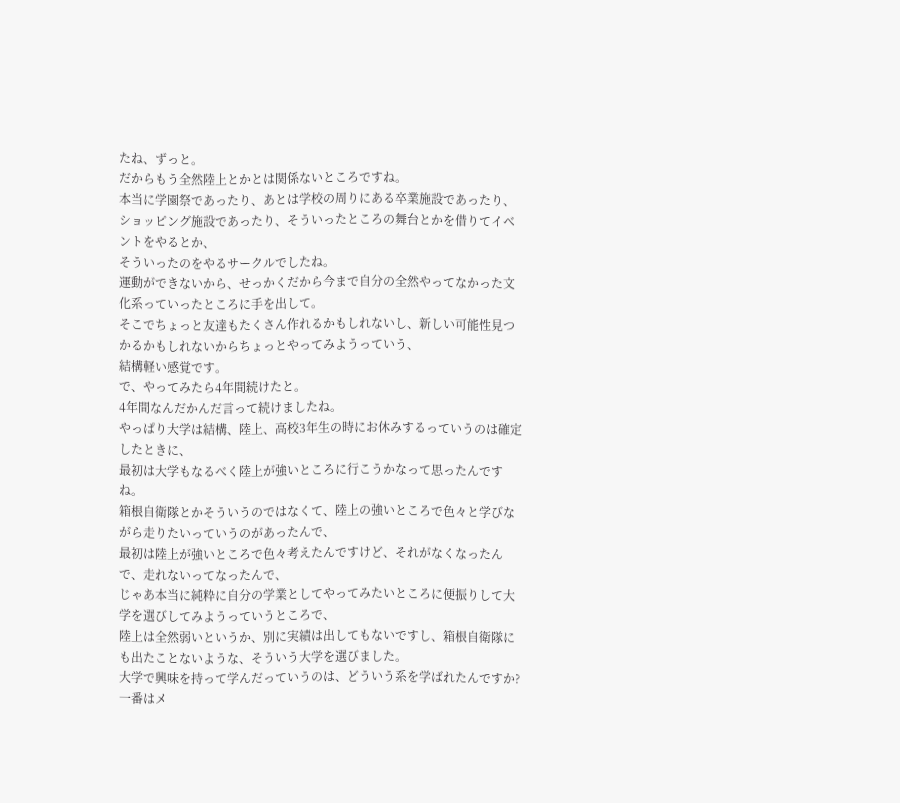たね、ずっと。
だからもう全然陸上とかとは関係ないところですね。
本当に学園祭であったり、あとは学校の周りにある卒業施設であったり、
ショッピング施設であったり、そういったところの舞台とかを借りてイベントをやるとか、
そういったのをやるサークルでしたね。
運動ができないから、せっかくだから今まで自分の全然やってなかった文化系っていったところに手を出して。
そこでちょっと友達もたくさん作れるかもしれないし、新しい可能性見つかるかもしれないからちょっとやってみようっていう、
結構軽い感覚です。
で、やってみたら4年間続けたと。
4年間なんだかんだ言って続けましたね。
やっぱり大学は結構、陸上、高校3年生の時にお休みするっていうのは確定したときに、
最初は大学もなるべく陸上が強いところに行こうかなって思ったんですね。
箱根自衛隊とかそういうのではなくて、陸上の強いところで色々と学びながら走りたいっていうのがあったんで、
最初は陸上が強いところで色々考えたんですけど、それがなくなったんで、走れないってなったんで、
じゃあ本当に純粋に自分の学業としてやってみたいところに便振りして大学を選びしてみようっていうところで、
陸上は全然弱いというか、別に実績は出してもないですし、箱根自衛隊にも出たことないような、そういう大学を選びました。
大学で興味を持って学んだっていうのは、どういう系を学ばれたんですか?
一番はメ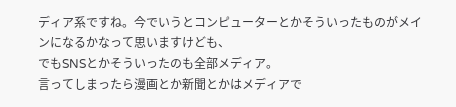ディア系ですね。今でいうとコンピューターとかそういったものがメインになるかなって思いますけども、
でもSNSとかそういったのも全部メディア。
言ってしまったら漫画とか新聞とかはメディアで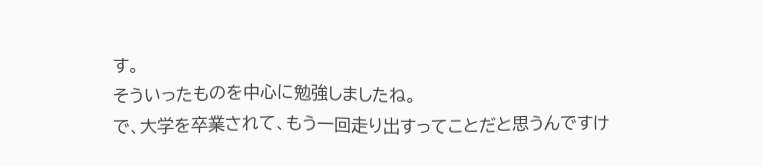す。
そういったものを中心に勉強しましたね。
で、大学を卒業されて、もう一回走り出すってことだと思うんですけ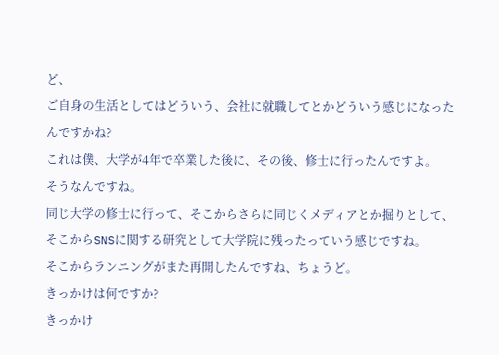ど、
ご自身の生活としてはどういう、会社に就職してとかどういう感じになったんですかね?
これは僕、大学が4年で卒業した後に、その後、修士に行ったんですよ。
そうなんですね。
同じ大学の修士に行って、そこからさらに同じくメディアとか掘りとして、
そこからSNSに関する研究として大学院に残ったっていう感じですね。
そこからランニングがまた再開したんですね、ちょうど。
きっかけは何ですか?
きっかけ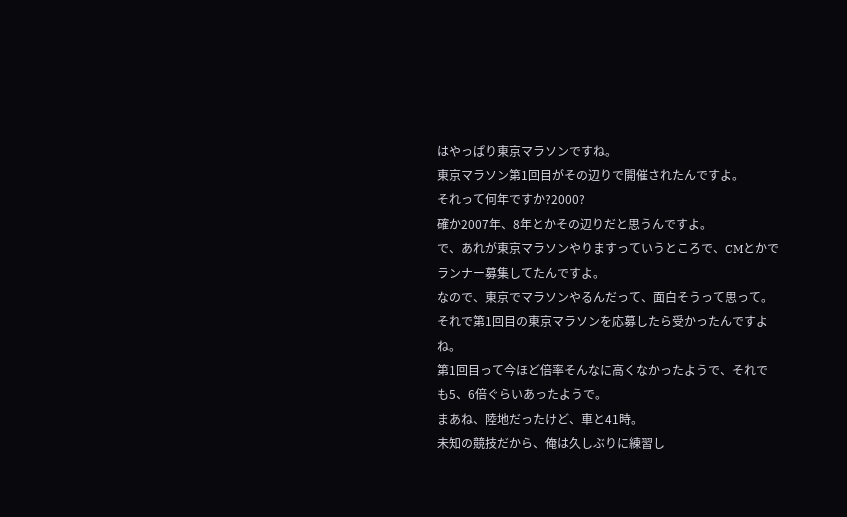はやっぱり東京マラソンですね。
東京マラソン第1回目がその辺りで開催されたんですよ。
それって何年ですか?2000?
確か2007年、8年とかその辺りだと思うんですよ。
で、あれが東京マラソンやりますっていうところで、CMとかでランナー募集してたんですよ。
なので、東京でマラソンやるんだって、面白そうって思って。
それで第1回目の東京マラソンを応募したら受かったんですよね。
第1回目って今ほど倍率そんなに高くなかったようで、それでも5、6倍ぐらいあったようで。
まあね、陸地だったけど、車と41時。
未知の競技だから、俺は久しぶりに練習し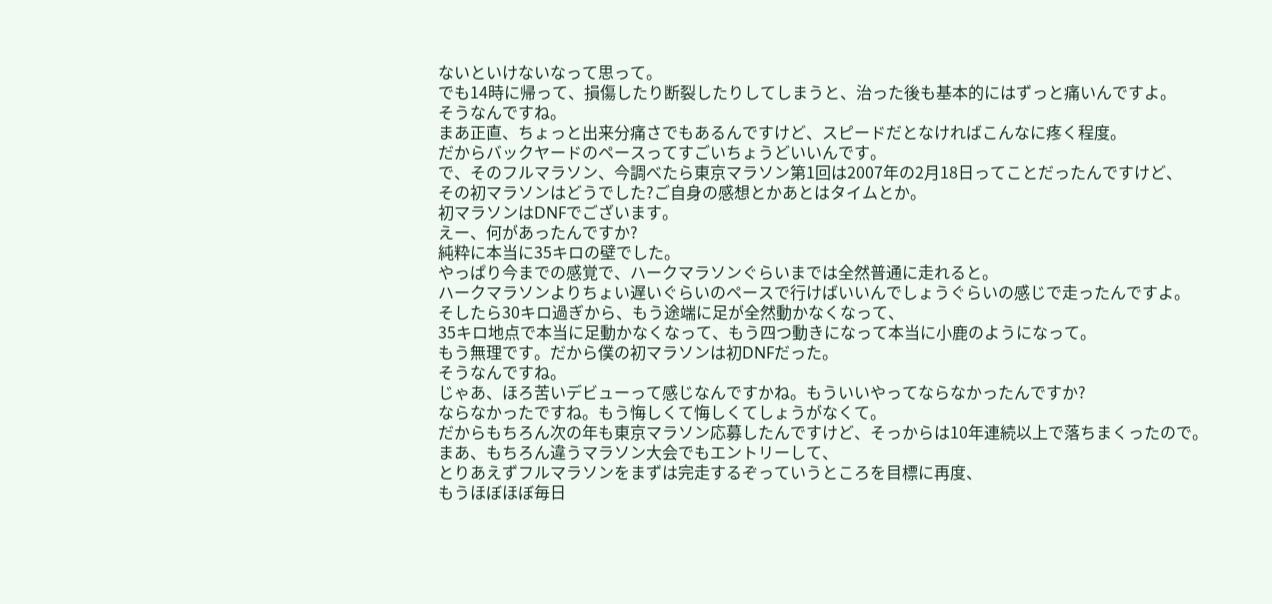ないといけないなって思って。
でも14時に帰って、損傷したり断裂したりしてしまうと、治った後も基本的にはずっと痛いんですよ。
そうなんですね。
まあ正直、ちょっと出来分痛さでもあるんですけど、スピードだとなければこんなに疼く程度。
だからバックヤードのペースってすごいちょうどいいんです。
で、そのフルマラソン、今調べたら東京マラソン第1回は2007年の2月18日ってことだったんですけど、
その初マラソンはどうでした?ご自身の感想とかあとはタイムとか。
初マラソンはDNFでございます。
えー、何があったんですか?
純粋に本当に35キロの壁でした。
やっぱり今までの感覚で、ハークマラソンぐらいまでは全然普通に走れると。
ハークマラソンよりちょい遅いぐらいのペースで行けばいいんでしょうぐらいの感じで走ったんですよ。
そしたら30キロ過ぎから、もう途端に足が全然動かなくなって、
35キロ地点で本当に足動かなくなって、もう四つ動きになって本当に小鹿のようになって。
もう無理です。だから僕の初マラソンは初DNFだった。
そうなんですね。
じゃあ、ほろ苦いデビューって感じなんですかね。もういいやってならなかったんですか?
ならなかったですね。もう悔しくて悔しくてしょうがなくて。
だからもちろん次の年も東京マラソン応募したんですけど、そっからは10年連続以上で落ちまくったので。
まあ、もちろん違うマラソン大会でもエントリーして、
とりあえずフルマラソンをまずは完走するぞっていうところを目標に再度、
もうほぼほぼ毎日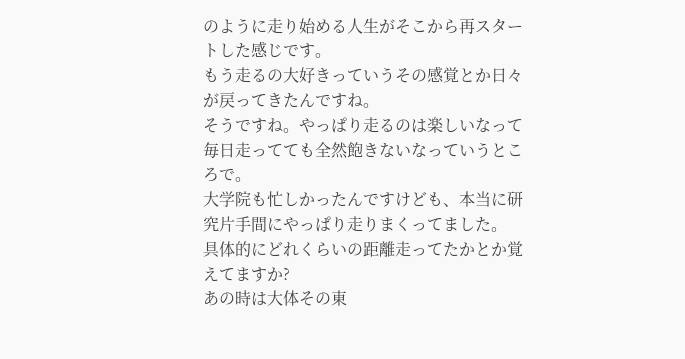のように走り始める人生がそこから再スタートした感じです。
もう走るの大好きっていうその感覚とか日々が戻ってきたんですね。
そうですね。やっぱり走るのは楽しいなって毎日走ってても全然飽きないなっていうところで。
大学院も忙しかったんですけども、本当に研究片手間にやっぱり走りまくってました。
具体的にどれくらいの距離走ってたかとか覚えてますか?
あの時は大体その東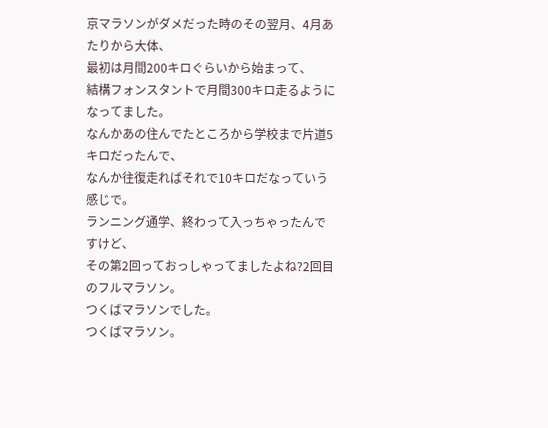京マラソンがダメだった時のその翌月、4月あたりから大体、
最初は月間200キロぐらいから始まって、
結構フォンスタントで月間300キロ走るようになってました。
なんかあの住んでたところから学校まで片道5キロだったんで、
なんか往復走ればそれで10キロだなっていう感じで。
ランニング通学、終わって入っちゃったんですけど、
その第2回っておっしゃってましたよね?2回目のフルマラソン。
つくばマラソンでした。
つくばマラソン。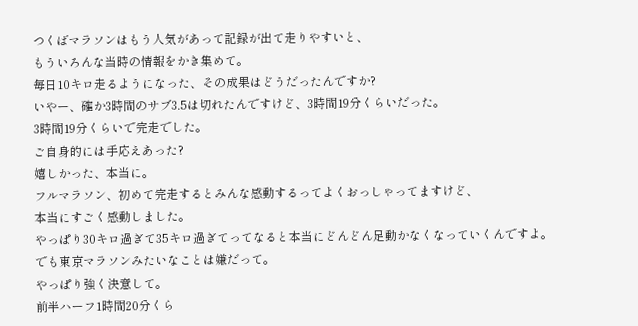つくばマラソンはもう人気があって記録が出て走りやすいと、
もういろんな当時の情報をかき集めて。
毎日10キロ走るようになった、その成果はどうだったんですか?
いやー、確か3時間のサブ3.5は切れたんですけど、3時間19分くらいだった。
3時間19分くらいで完走でした。
ご自身的には手応えあった?
嬉しかった、本当に。
フルマラソン、初めて完走するとみんな感動するってよくおっしゃってますけど、
本当にすごく感動しました。
やっぱり30キロ過ぎて35キロ過ぎてってなると本当にどんどん足動かなくなっていくんですよ。
でも東京マラソンみたいなことは嫌だって。
やっぱり強く決意して。
前半ハーフ1時間20分くら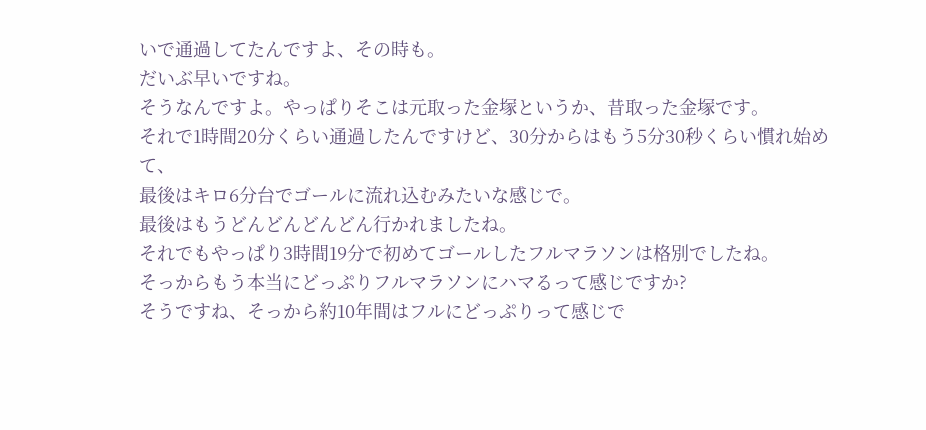いで通過してたんですよ、その時も。
だいぶ早いですね。
そうなんですよ。やっぱりそこは元取った金塚というか、昔取った金塚です。
それで1時間20分くらい通過したんですけど、30分からはもう5分30秒くらい慣れ始めて、
最後はキロ6分台でゴールに流れ込むみたいな感じで。
最後はもうどんどんどんどん行かれましたね。
それでもやっぱり3時間19分で初めてゴールしたフルマラソンは格別でしたね。
そっからもう本当にどっぷりフルマラソンにハマるって感じですか?
そうですね、そっから約10年間はフルにどっぷりって感じで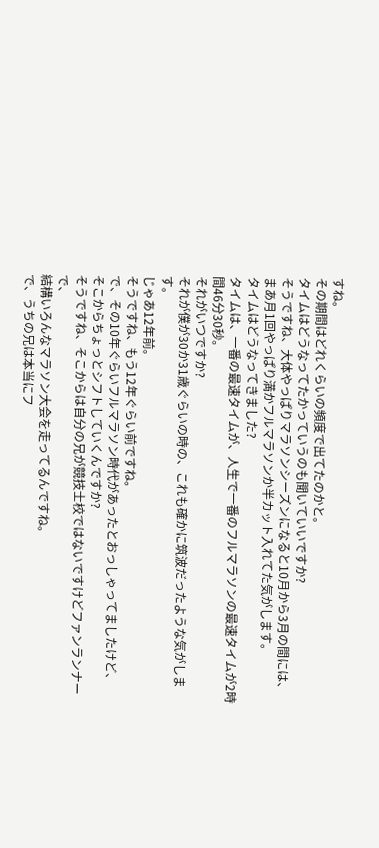すね。
その期間はどれくらいの頻度で出てたのかと。
タイムはどうなってたかっていうのも聞いていいですか?
そうですね、大体やっぱりマラソンシーズンになると10月から3月の間には、
まあ月1回やっぱり満かフルマラソンか半カット入れてた気がします。
タイムはどうなってきました?
タイムは、一番の最速タイムが、人生で一番のフルマラソンの最速タイムが2時間46分30秒。
それがいつですか?
それが僕が30か31歳ぐらいの時の、これも確かに筑波だったような気がします。
じゃあ12年前。
そうですね、もう12年ぐらい前ですね。
で、その10年ぐらいフルマラソン時代があったとおっしゃってましたけど、
そこからちょっとシフトしていくんですか?
そうですね、そこからは自分の兄が競技士校ではないですけどファンランナーで、
結構いろんなマラソン大会を走ってるんですね。
で、うちの兄は本当にフ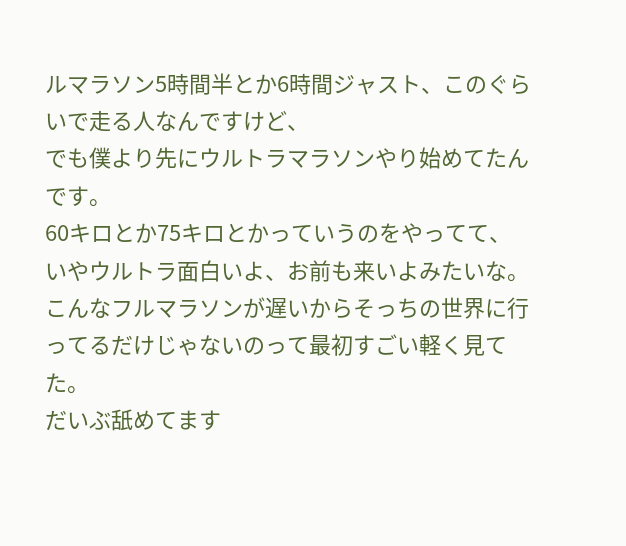ルマラソン5時間半とか6時間ジャスト、このぐらいで走る人なんですけど、
でも僕より先にウルトラマラソンやり始めてたんです。
60キロとか75キロとかっていうのをやってて、
いやウルトラ面白いよ、お前も来いよみたいな。
こんなフルマラソンが遅いからそっちの世界に行ってるだけじゃないのって最初すごい軽く見てた。
だいぶ舐めてます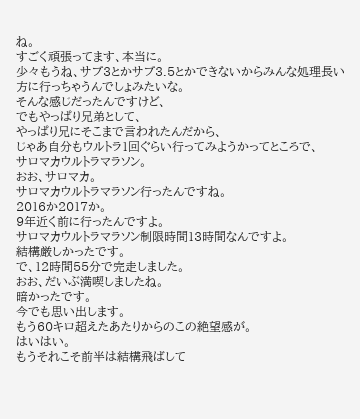ね。
すごく頑張ってます、本当に。
少々もうね、サブ3とかサブ3.5とかできないからみんな処理長い方に行っちゃうんでしょみたいな。
そんな感じだったんですけど、
でもやっぱり兄弟として、
やっぱり兄にそこまで言われたんだから、
じゃあ自分もウルトラ1回ぐらい行ってみようかってところで、
サロマカウルトラマラソン。
おお、サロマカ。
サロマカウルトラマラソン行ったんですね。
2016か2017か。
9年近く前に行ったんですよ。
サロマカウルトラマラソン制限時間13時間なんですよ。
結構厳しかったです。
で、12時間55分で完走しました。
おお、だいぶ満喫しましたね。
暗かったです。
今でも思い出します。
もう60キロ超えたあたりからのこの絶望感が。
はいはい。
もうそれこそ前半は結構飛ばして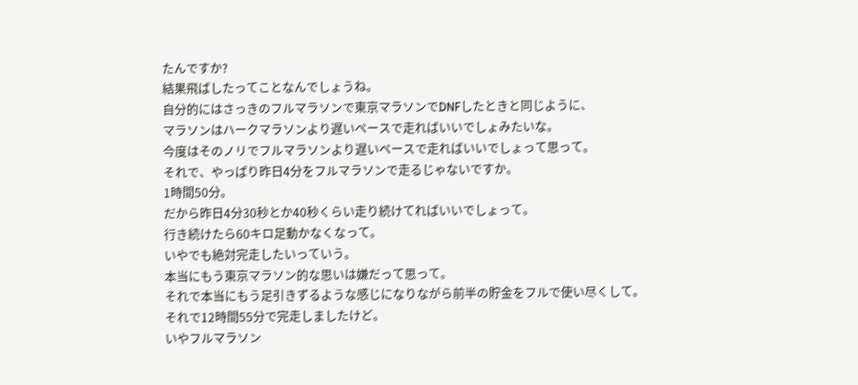たんですか?
結果飛ばしたってことなんでしょうね。
自分的にはさっきのフルマラソンで東京マラソンでDNFしたときと同じように、
マラソンはハークマラソンより遅いペースで走ればいいでしょみたいな。
今度はそのノリでフルマラソンより遅いペースで走ればいいでしょって思って。
それで、やっぱり昨日4分をフルマラソンで走るじゃないですか。
1時間50分。
だから昨日4分30秒とか40秒くらい走り続けてればいいでしょって。
行き続けたら60キロ足動かなくなって。
いやでも絶対完走したいっていう。
本当にもう東京マラソン的な思いは嫌だって思って。
それで本当にもう足引きずるような感じになりながら前半の貯金をフルで使い尽くして。
それで12時間55分で完走しましたけど。
いやフルマラソン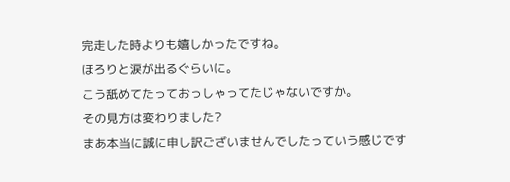完走した時よりも嬉しかったですね。
ほろりと涙が出るぐらいに。
こう舐めてたっておっしゃってたじゃないですか。
その見方は変わりました?
まあ本当に誠に申し訳ございませんでしたっていう感じです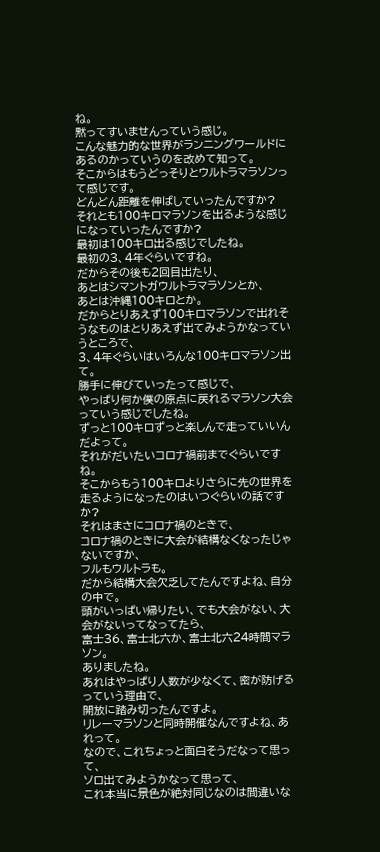ね。
黙ってすいませんっていう感じ。
こんな魅力的な世界がランニングワールドにあるのかっていうのを改めて知って。
そこからはもうどっそりとウルトラマラソンって感じです。
どんどん距離を伸ばしていったんですか?
それとも100キロマラソンを出るような感じになっていったんですか?
最初は100キロ出る感じでしたね。
最初の3、4年ぐらいですね。
だからその後も2回目出たり、
あとはシマントガウルトラマラソンとか、
あとは沖縄100キロとか。
だからとりあえず100キロマラソンで出れそうなものはとりあえず出てみようかなっていうところで、
3、4年ぐらいはいろんな100キロマラソン出て。
勝手に伸びていったって感じで、
やっぱり何か僕の原点に戻れるマラソン大会っていう感じでしたね。
ずっと100キロずっと楽しんで走っていいんだよって。
それがだいたいコロナ禍前までぐらいですね。
そこからもう100キロよりさらに先の世界を走るようになったのはいつぐらいの話ですか?
それはまさにコロナ禍のときで、
コロナ禍のときに大会が結構なくなったじゃないですか、
フルもウルトラも。
だから結構大会欠乏してたんですよね、自分の中で。
頭がいっぱい帰りたい、でも大会がない、大会がないってなってたら、
富士36、富士北六か、富士北六24時間マラソン。
ありましたね。
あれはやっぱり人数が少なくて、密が防げるっていう理由で、
開放に踏み切ったんですよ。
リレーマラソンと同時開催なんですよね、あれって。
なので、これちょっと面白そうだなって思って、
ソロ出てみようかなって思って、
これ本当に景色が絶対同じなのは間違いな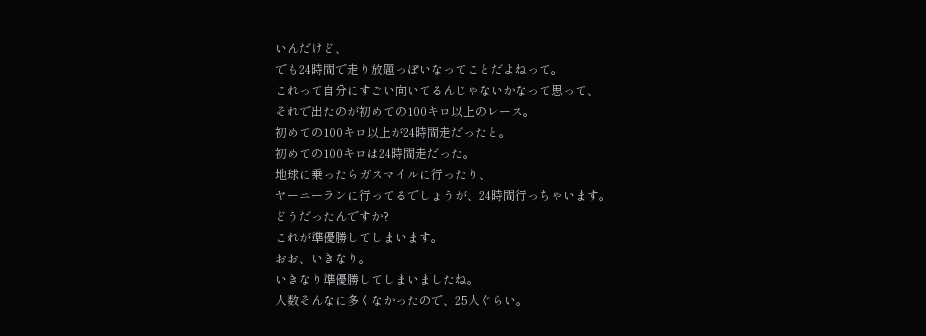いんだけど、
でも24時間で走り放題っぽいなってことだよねって。
これって自分にすごい向いてるんじゃないかなって思って、
それで出たのが初めての100キロ以上のレース。
初めての100キロ以上が24時間走だったと。
初めての100キロは24時間走だった。
地球に乗ったらガスマイルに行ったり、
ヤーニーランに行ってるでしょうが、24時間行っちゃいます。
どうだったんですか?
これが準優勝してしまいます。
おお、いきなり。
いきなり準優勝してしまいましたね。
人数そんなに多くなかったので、25人ぐらい。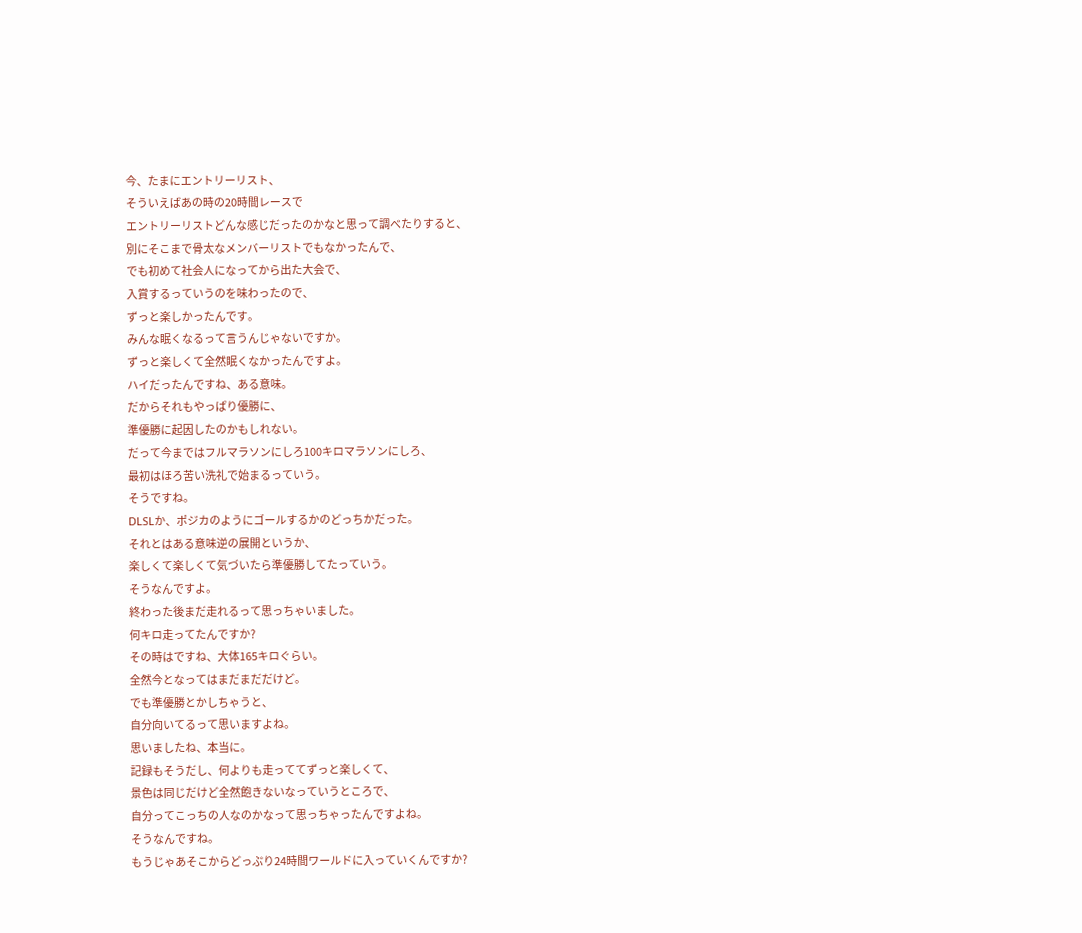今、たまにエントリーリスト、
そういえばあの時の20時間レースで
エントリーリストどんな感じだったのかなと思って調べたりすると、
別にそこまで骨太なメンバーリストでもなかったんで、
でも初めて社会人になってから出た大会で、
入賞するっていうのを味わったので、
ずっと楽しかったんです。
みんな眠くなるって言うんじゃないですか。
ずっと楽しくて全然眠くなかったんですよ。
ハイだったんですね、ある意味。
だからそれもやっぱり優勝に、
準優勝に起因したのかもしれない。
だって今まではフルマラソンにしろ100キロマラソンにしろ、
最初はほろ苦い洗礼で始まるっていう。
そうですね。
DLSLか、ポジカのようにゴールするかのどっちかだった。
それとはある意味逆の展開というか、
楽しくて楽しくて気づいたら準優勝してたっていう。
そうなんですよ。
終わった後まだ走れるって思っちゃいました。
何キロ走ってたんですか?
その時はですね、大体165キロぐらい。
全然今となってはまだまだだけど。
でも準優勝とかしちゃうと、
自分向いてるって思いますよね。
思いましたね、本当に。
記録もそうだし、何よりも走っててずっと楽しくて、
景色は同じだけど全然飽きないなっていうところで、
自分ってこっちの人なのかなって思っちゃったんですよね。
そうなんですね。
もうじゃあそこからどっぷり24時間ワールドに入っていくんですか?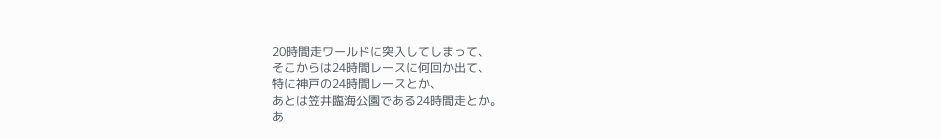20時間走ワールドに突入してしまって、
そこからは24時間レースに何回か出て、
特に神戸の24時間レースとか、
あとは笠井臨海公園である24時間走とか。
あ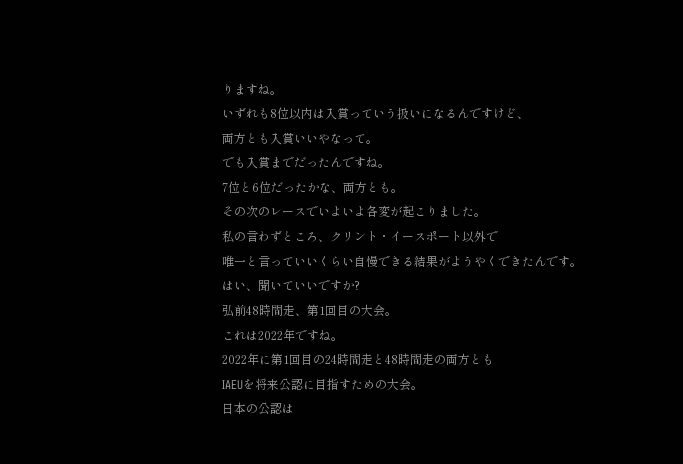りますね。
いずれも8位以内は入賞っていう扱いになるんですけど、
両方とも入賞いいやなって。
でも入賞までだったんですね。
7位と6位だったかな、両方とも。
その次のレースでいよいよ各変が起こりました。
私の言わずところ、クリント・イースポート以外で
唯一と言っていいくらい自慢できる結果がようやくできたんです。
はい、聞いていいですか?
弘前48時間走、第1回目の大会。
これは2022年ですね。
2022年に第1回目の24時間走と48時間走の両方とも
IAEUを将来公認に目指すための大会。
日本の公認は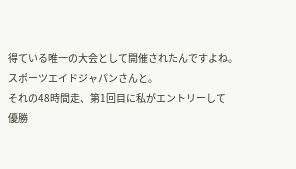得ている唯一の大会として開催されたんですよね。
スポーツエイドジャパンさんと。
それの48時間走、第1回目に私がエントリーして
優勝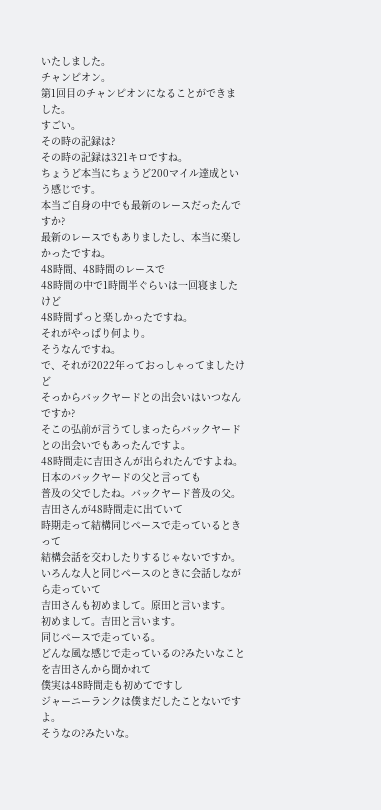いたしました。
チャンピオン。
第1回目のチャンピオンになることができました。
すごい。
その時の記録は?
その時の記録は321キロですね。
ちょうど本当にちょうど200マイル達成という感じです。
本当ご自身の中でも最新のレースだったんですか?
最新のレースでもありましたし、本当に楽しかったですね。
48時間、48時間のレースで
48時間の中で1時間半ぐらいは一回寝ましたけど
48時間ずっと楽しかったですね。
それがやっぱり何より。
そうなんですね。
で、それが2022年っておっしゃってましたけど
そっからバックヤードとの出会いはいつなんですか?
そこの弘前が言うてしまったらバックヤードとの出会いでもあったんですよ。
48時間走に吉田さんが出られたんですよね。
日本のバックヤードの父と言っても
普及の父でしたね。バックヤード普及の父。
吉田さんが48時間走に出ていて
時期走って結構同じペースで走っているときって
結構会話を交わしたりするじゃないですか。
いろんな人と同じペースのときに会話しながら走っていて
吉田さんも初めまして。原田と言います。
初めまして。吉田と言います。
同じペースで走っている。
どんな風な感じで走っているの?みたいなことを吉田さんから聞かれて
僕実は48時間走も初めてですし
ジャーニーランクは僕まだしたことないですよ。
そうなの?みたいな。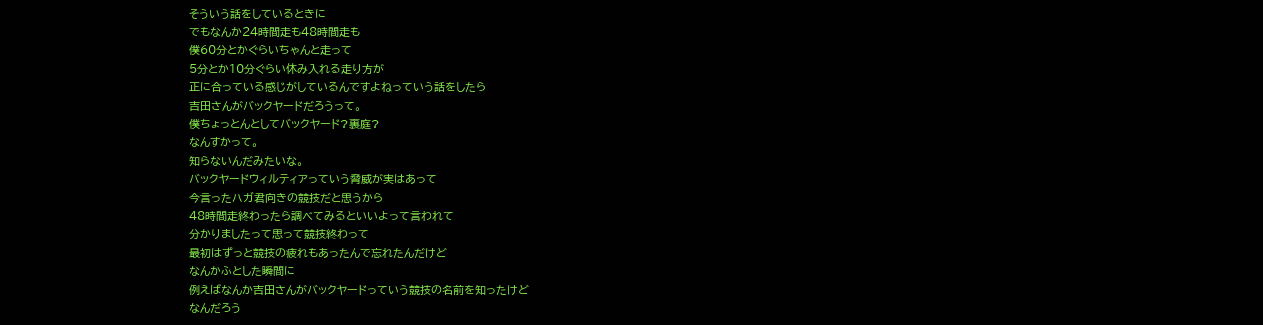そういう話をしているときに
でもなんか24時間走も48時間走も
僕60分とかぐらいちゃんと走って
5分とか10分ぐらい休み入れる走り方が
正に合っている感じがしているんですよねっていう話をしたら
吉田さんがバックヤードだろうって。
僕ちょっとんとしてバックヤード?裏庭?
なんすかって。
知らないんだみたいな。
バックヤードウィルティアっていう脅威が実はあって
今言ったハガ君向きの競技だと思うから
48時間走終わったら調べてみるといいよって言われて
分かりましたって思って競技終わって
最初はずっと競技の疲れもあったんで忘れたんだけど
なんかふとした瞬間に
例えばなんか吉田さんがバックヤードっていう競技の名前を知ったけど
なんだろう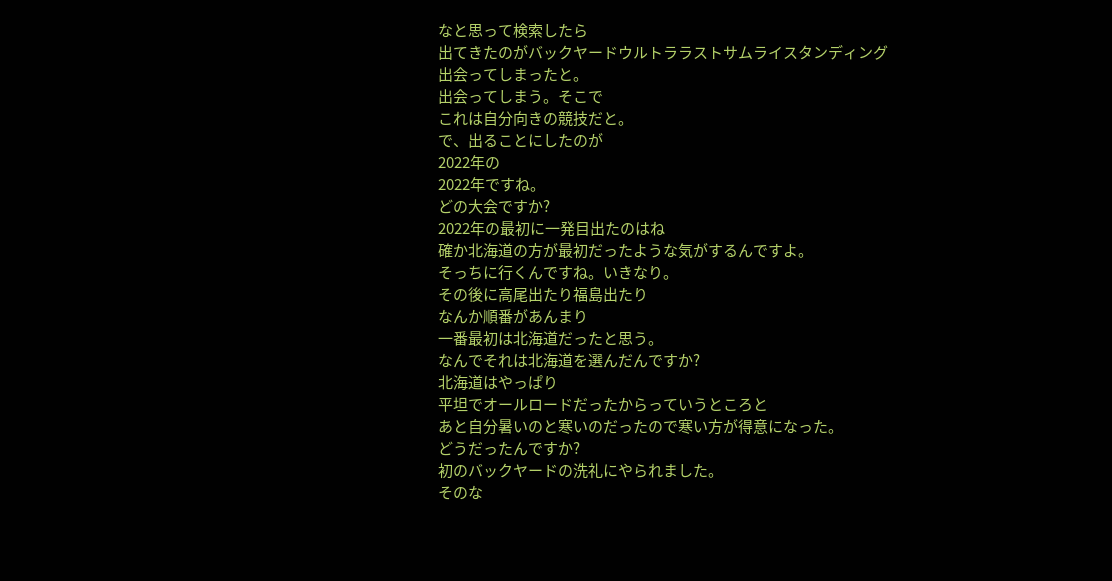なと思って検索したら
出てきたのがバックヤードウルトララストサムライスタンディング
出会ってしまったと。
出会ってしまう。そこで
これは自分向きの競技だと。
で、出ることにしたのが
2022年の
2022年ですね。
どの大会ですか?
2022年の最初に一発目出たのはね
確か北海道の方が最初だったような気がするんですよ。
そっちに行くんですね。いきなり。
その後に高尾出たり福島出たり
なんか順番があんまり
一番最初は北海道だったと思う。
なんでそれは北海道を選んだんですか?
北海道はやっぱり
平坦でオールロードだったからっていうところと
あと自分暑いのと寒いのだったので寒い方が得意になった。
どうだったんですか?
初のバックヤードの洗礼にやられました。
そのな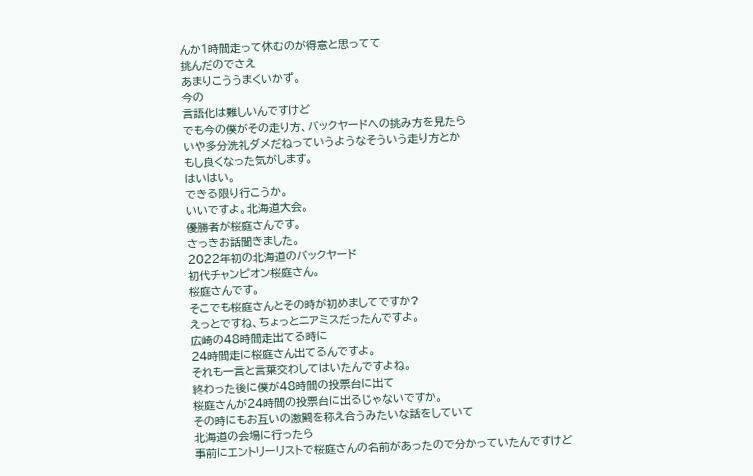んか1時間走って休むのが得意と思ってて
挑んだのでさえ
あまりこううまくいかず。
今の
言語化は難しいんですけど
でも今の僕がその走り方、バックヤードへの挑み方を見たら
いや多分洗礼ダメだねっていうようなそういう走り方とか
もし良くなった気がします。
はいはい。
できる限り行こうか。
いいですよ。北海道大会。
優勝者が桜庭さんです。
さっきお話聞きました。
2022年初の北海道のバックヤード
初代チャンピオン桜庭さん。
桜庭さんです。
そこでも桜庭さんとその時が初めましてですか?
えっとですね、ちょっとニアミスだったんですよ。
広崎の48時間走出てる時に
24時間走に桜庭さん出てるんですよ。
それも一言と言葉交わしてはいたんですよね。
終わった後に僕が48時間の投票台に出て
桜庭さんが24時間の投票台に出るじゃないですか。
その時にもお互いの激闘を称え合うみたいな話をしていて
北海道の会場に行ったら
事前にエントリーリストで桜庭さんの名前があったので分かっていたんですけど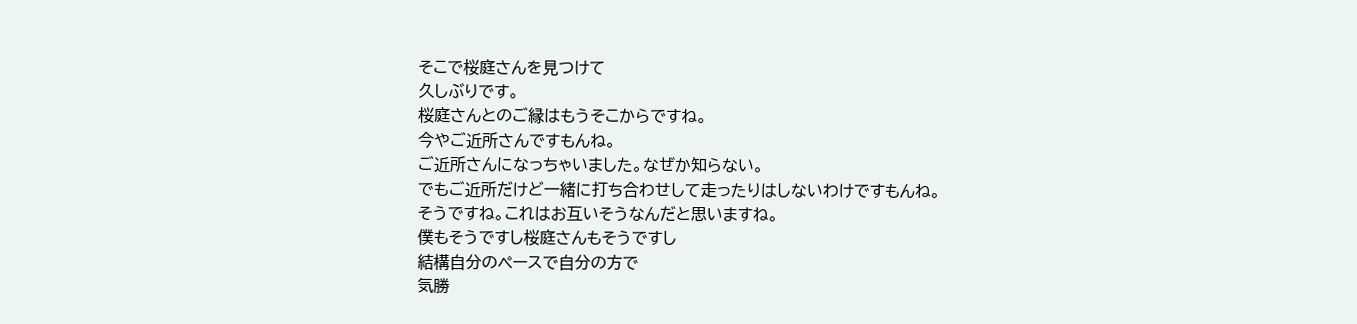そこで桜庭さんを見つけて
久しぶりです。
桜庭さんとのご縁はもうそこからですね。
今やご近所さんですもんね。
ご近所さんになっちゃいました。なぜか知らない。
でもご近所だけど一緒に打ち合わせして走ったりはしないわけですもんね。
そうですね。これはお互いそうなんだと思いますね。
僕もそうですし桜庭さんもそうですし
結構自分のペースで自分の方で
気勝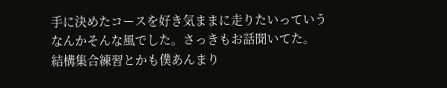手に決めたコースを好き気ままに走りたいっていう
なんかそんな風でした。さっきもお話聞いてた。
結構集合練習とかも僕あんまり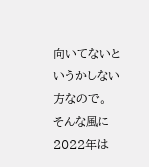向いてないというかしない方なので。
そんな風に2022年は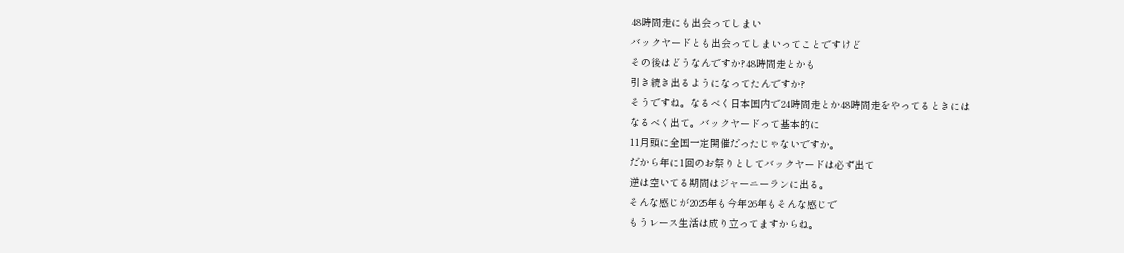48時間走にも出会ってしまい
バックヤードとも出会ってしまいってことですけど
その後はどうなんですか?48時間走とかも
引き続き出るようになってたんですか?
そうですね。なるべく日本国内で24時間走とか48時間走をやってるときには
なるべく出て。バックヤードって基本的に
11月頭に全国一定開催だったじゃないですか。
だから年に1回のお祭りとしてバックヤードは必ず出て
逆は空いてる期間はジャーニーランに出る。
そんな感じが2025年も今年26年もそんな感じで
もうレース生活は成り立ってますからね。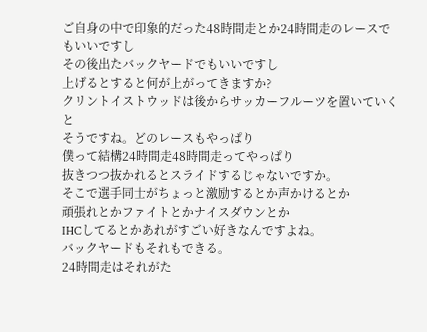ご自身の中で印象的だった48時間走とか24時間走のレースでもいいですし
その後出たバックヤードでもいいですし
上げるとすると何が上がってきますか?
クリントイストウッドは後からサッカーフルーツを置いていくと
そうですね。どのレースもやっぱり
僕って結構24時間走48時間走ってやっぱり
抜きつつ抜かれるとスライドするじゃないですか。
そこで選手同士がちょっと激励するとか声かけるとか
頑張れとかファイトとかナイスダウンとか
IHCしてるとかあれがすごい好きなんですよね。
バックヤードもそれもできる。
24時間走はそれがた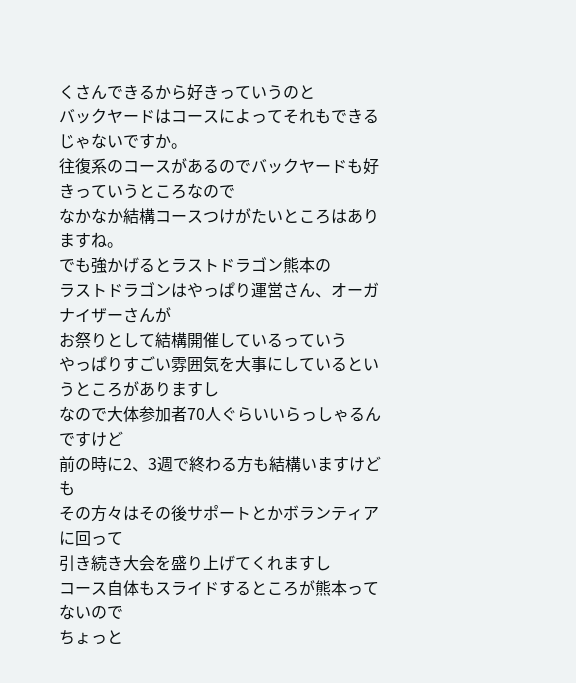くさんできるから好きっていうのと
バックヤードはコースによってそれもできるじゃないですか。
往復系のコースがあるのでバックヤードも好きっていうところなので
なかなか結構コースつけがたいところはありますね。
でも強かげるとラストドラゴン熊本の
ラストドラゴンはやっぱり運営さん、オーガナイザーさんが
お祭りとして結構開催しているっていう
やっぱりすごい雰囲気を大事にしているというところがありますし
なので大体参加者70人ぐらいいらっしゃるんですけど
前の時に2、3週で終わる方も結構いますけども
その方々はその後サポートとかボランティアに回って
引き続き大会を盛り上げてくれますし
コース自体もスライドするところが熊本ってないので
ちょっと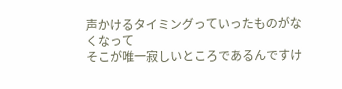声かけるタイミングっていったものがなくなって
そこが唯一寂しいところであるんですけ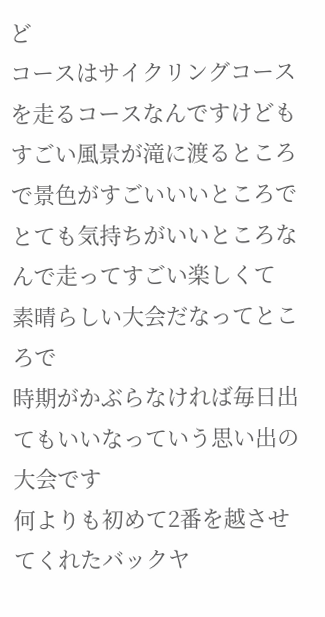ど
コースはサイクリングコースを走るコースなんですけども
すごい風景が滝に渡るところで景色がすごいいいところで
とても気持ちがいいところなんで走ってすごい楽しくて
素晴らしい大会だなってところで
時期がかぶらなければ毎日出てもいいなっていう思い出の大会です
何よりも初めて2番を越させてくれたバックヤ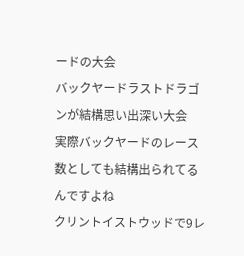ードの大会
バックヤードラストドラゴンが結構思い出深い大会
実際バックヤードのレース数としても結構出られてるんですよね
クリントイストウッドで9レ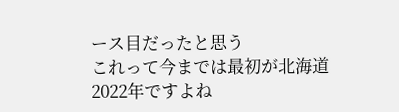ース目だったと思う
これって今までは最初が北海道2022年ですよね